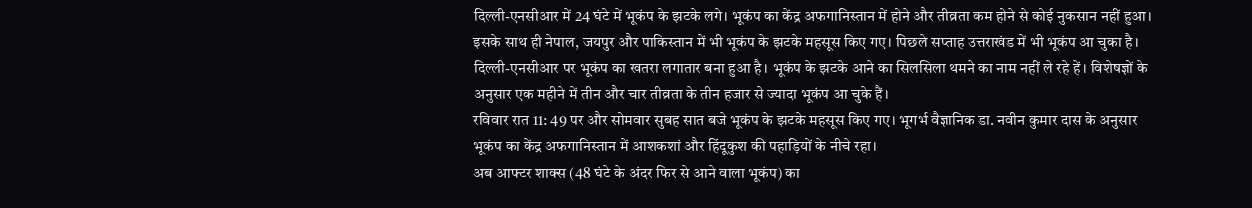दिल्ली-एनसीआर में 24 घंटे में भूकंप के झटके लगे। भूकंप का केंद्र अफगानिस्तान में होने और तीव्रता कम होने से कोई नुकसान नहीं हुआ।
इसके साथ ही नेपाल, जयपुर और पाकिस्तान में भी भूकंप के झटके महसूस किए गए। पिछले सप्ताह उत्तराखंड में भी भूकंप आ चुका है।
दिल्ली-एनसीआर पर भूकंप का खतरा लगातार बना हुआ है। भूकंप के झटके आने का सिलसिला थमने का नाम नहीं ले रहे हें। विशेषज्ञों के अनुसार एक महीने में तीन और चार तीव्रता के तीन हजार से ज्यादा भूकंप आ चुके हैं।
रविवार रात 11: 49 पर और सोमवार सुबह सात बजे भूकंप के झटके महसूस किए गए। भूगर्भ वैज्ञानिक डा. नवीन कुमार दास के अनुसार भूकंप का केंद्र अफगानिस्तान में आशकशां और हिंदूकुश की पहाड़ियों के नीचे रहा।
अब आफ्टर शाक्स (48 घंटे के अंदर फिर से आने वाला भूकंप) का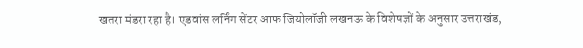खतरा मंडरा रहा है। एडवांस लर्निंग सेंटर आफ जियोलॉजी लखनऊ के विशेषज्ञों के अनुसार उत्तराखंड,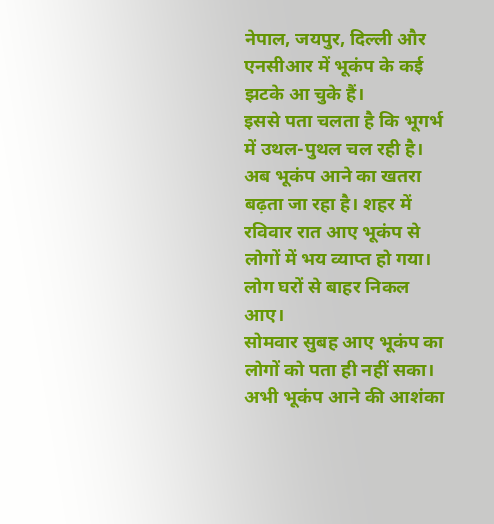नेपाल, जयपुर, दिल्ली और एनसीआर में भूकंप के कई झटके आ चुके हैं।
इससे पता चलता है कि भूगर्भ में उथल-पुथल चल रही है। अब भूकंप आने का खतरा बढ़ता जा रहा है। शहर में रविवार रात आए भूकंप से लोगों में भय व्याप्त हो गया। लोग घरों से बाहर निकल आए।
सोमवार सुबह आए भूकंप का लोगों को पता ही नहीं सका। अभी भूकंप आने की आशंका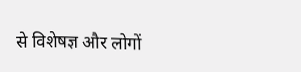से विशेषज्ञ और लोगों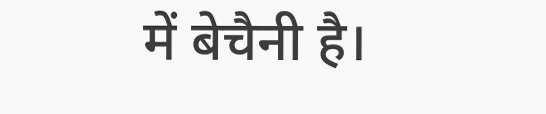में बेचैनी है।